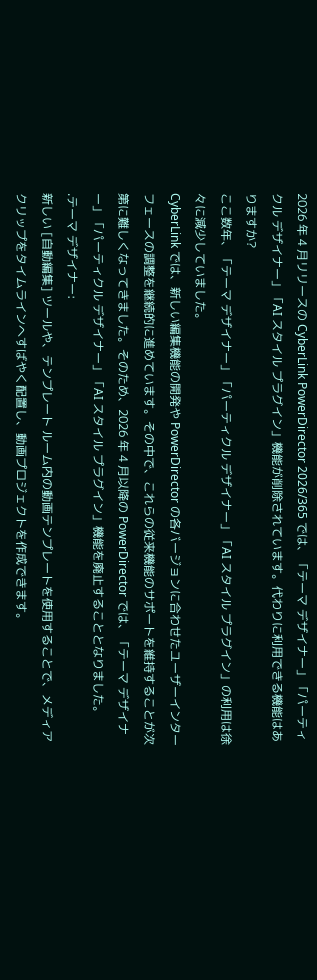2026 年 4 月リリースの CyberLink PowerDirector 2026/365 では、「テーマ デザイナー」「パーティクル デザイナー」「AI スタイル プラグイン」機能が削除されています。代わりに利用できる機能はありますか?
ここ数年、「テーマ デザイナー」「パーティクル デザイナー」「AI スタイル プラグイン」の利用は徐々に減少していました。
CyberLink では、新しい編集機能の開発や PowerDirector の各バージョンに合わせたユーザーインターフェースの調整を継続的に進めています。その中で、これらの従来機能のサポートを維持することが次第に難しくなってきました。そのため、2026 年 4 月以降の PowerDirector では、「テーマ デザイナー」「パーティクル デザイナー」「AI スタイル プラグイン」機能を廃止することとなりました。
.テーマ デザイナー:
新しい [自動編集] ツールや、テンプレート ルーム内の動画テンプレートを使用することで、メディア クリップをタイムラインへすばやく配置し、動画プロジェクトを作成できます。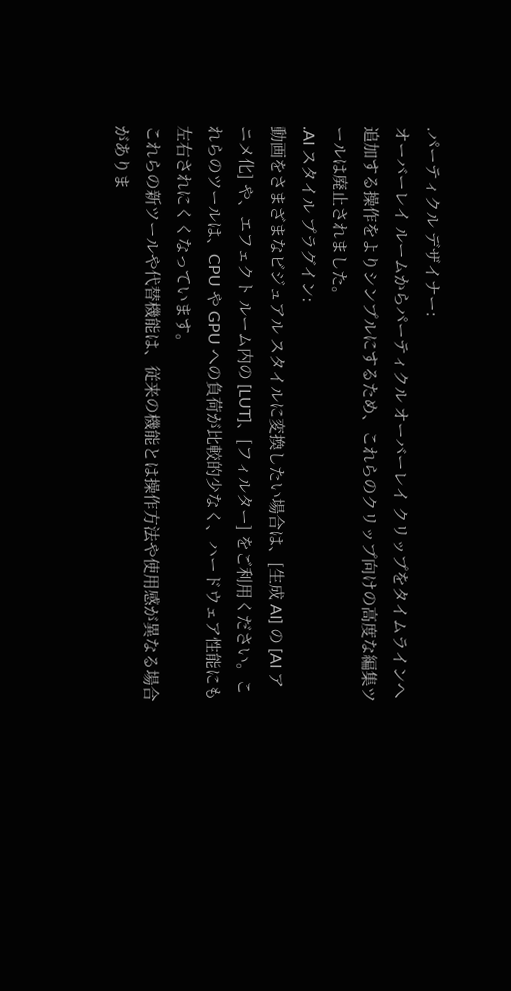.パーティクル デザイナー:
オーバーレイ ルームからパーティクル オーバーレイ クリップをタイムラインへ追加する操作をよりシンプルにするため、これらのクリップ向けの高度な編集ツールは廃止されました。
.AI スタイル プラグイン:
動画をさまざまなビジュアル スタイルに変換したい場合は、[生成 AI] の [AI アニメ化] や、エフェクト ルーム内の [LUT]、[フィルター] をご利用ください。これらのツールは、CPU や GPU への負荷が比較的少なく、ハードウェア性能にも左右されにくくなっています。
これらの新ツールや代替機能は、従来の機能とは操作方法や使用感が異なる場合がありま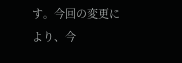す。今回の変更により、今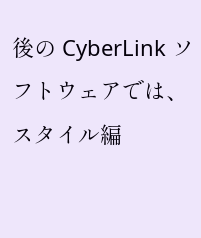後の CyberLink ソフトウェアでは、スタイル編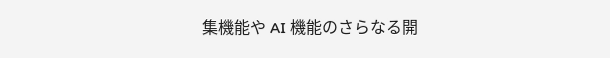集機能や AI 機能のさらなる開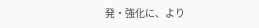発・強化に、より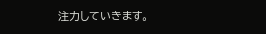注力していきます。